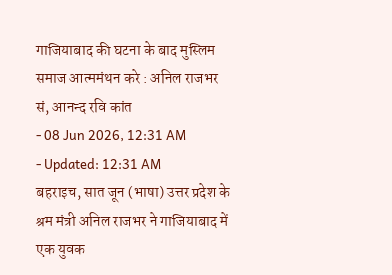गाजियाबाद की घटना के बाद मुस्लिम समाज आत्ममंथन करे : अनिल राजभर
सं, आनन्द रवि कांत
- 08 Jun 2026, 12:31 AM
- Updated: 12:31 AM
बहराइच, सात जून (भाषा) उत्तर प्रदेश के श्रम मंत्री अनिल राजभर ने गाजियाबाद में एक युवक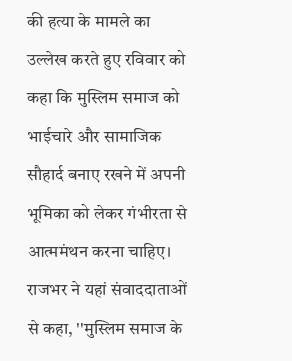की हत्या के मामले का उल्लेख करते हुए रविवार को कहा कि मुस्लिम समाज को भाईचारे और सामाजिक सौहार्द बनाए रखने में अपनी भूमिका को लेकर गंभीरता से आत्ममंथन करना चाहिए।
राजभर ने यहां संवाददाताओं से कहा, ''मुस्लिम समाज के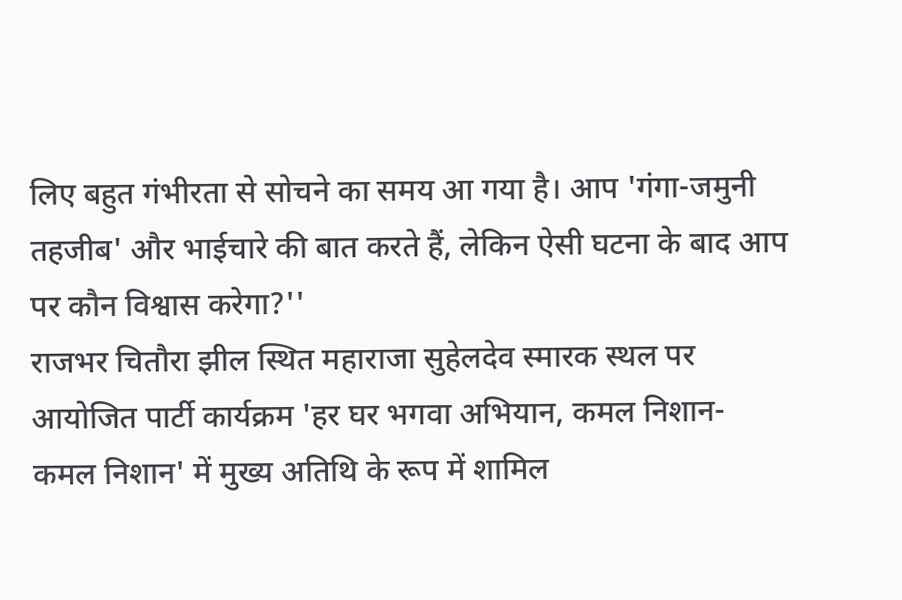लिए बहुत गंभीरता से सोचने का समय आ गया है। आप 'गंगा-जमुनी तहजीब' और भाईचारे की बात करते हैं, लेकिन ऐसी घटना के बाद आप पर कौन विश्वास करेगा?''
राजभर चितौरा झील स्थित महाराजा सुहेलदेव स्मारक स्थल पर आयोजित पार्टी कार्यक्रम 'हर घर भगवा अभियान, कमल निशान- कमल निशान' में मुख्य अतिथि के रूप में शामिल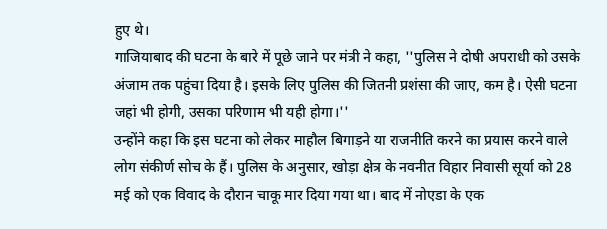हुए थे।
गाजियाबाद की घटना के बारे में पूछे जाने पर मंत्री ने कहा, ''पुलिस ने दोषी अपराधी को उसके अंजाम तक पहुंचा दिया है। इसके लिए पुलिस की जितनी प्रशंसा की जाए, कम है। ऐसी घटना जहां भी होगी, उसका परिणाम भी यही होगा।''
उन्होंने कहा कि इस घटना को लेकर माहौल बिगाड़ने या राजनीति करने का प्रयास करने वाले लोग संकीर्ण सोच के हैं। पुलिस के अनुसार, खोड़ा क्षेत्र के नवनीत विहार निवासी सूर्या को 28 मई को एक विवाद के दौरान चाकू मार दिया गया था। बाद में नोएडा के एक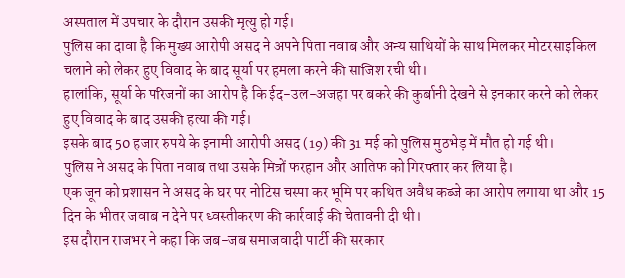अस्पताल में उपचार के दौरान उसकी मृत्यु हो गई।
पुलिस का दावा है कि मुख्य आरोपी असद ने अपने पिता नवाब और अन्य साथियों के साथ मिलकर मोटरसाइकिल चलाने को लेकर हुए विवाद के बाद सूर्या पर हमला करने की साजिश रची थी।
हालांकि, सूर्या के परिजनों का आरोप है कि ईद-उल-अजहा पर बकरे की कुर्बानी देखने से इनकार करने को लेकर हुए विवाद के बाद उसकी हत्या की गई।
इसके बाद 50 हजार रुपये के इनामी आरोपी असद (19) की 31 मई को पुलिस मुठभेड़ में मौत हो गई थी।
पुलिस ने असद के पिता नवाब तथा उसके मित्रों फरहान और आतिफ को गिरफ्तार कर लिया है।
एक जून को प्रशासन ने असद के घर पर नोटिस चस्पा कर भूमि पर कथित अवैध कब्जे का आरोप लगाया था और 15 दिन के भीतर जवाब न देने पर ध्वस्तीकरण की कार्रवाई की चेतावनी दी थी।
इस दौरान राजभर ने कहा कि जब-जब समाजवादी पार्टी की सरकार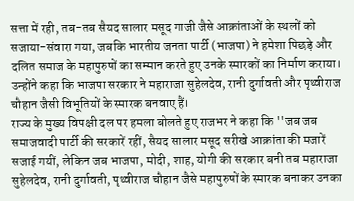सत्ता में रही, तब-तब सैयद सालार मसूद गाजी जैसे आक्रांताओं के स्थलों को सजाया-संवारा गया, जबकि भारतीय जनता पार्टी (भाजपा) ने हमेशा पिछड़े और दलित समाज के महापुरुषों का सम्मान करते हुए उनके स्मारकों का निर्माण कराया।
उन्होंने कहा कि भाजपा सरकार ने महाराजा सुहेलदेव, रानी दुर्गावती और पृथ्वीराज चौहान जैसी विभूतियों के स्मारक बनवाए हैं।
राज्य के मुख्य विपक्षी दल पर हमला बोलते हुए राजभर ने कहा कि ''जब जब समाजवादी पार्टी की सरकारें रहीं, सैयद सालार मसूद सरीखे आक्रांता की मजारें सजाई गयीं, लेकिन जब भाजपा, मोदी, शाह, योगी की सरकार बनी तब महाराजा सुहेलदेव, रानी दुर्गावती, पृथ्वीराज चौहान जैसे महापुरुषों के स्मारक बनाकर उनका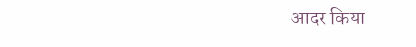आदर किया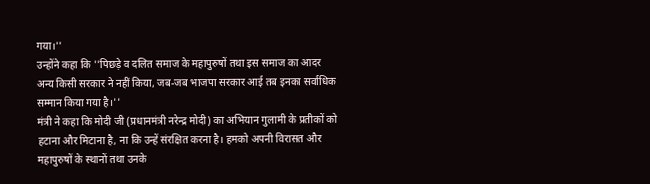गया।''
उन्होंने कहा कि ''पिछड़े व दलित समाज के महापुरुषों तथा इस समाज का आदर अन्य किसी सरकार ने नहीं किया, जब-जब भाजपा सरकार आई तब इनका सर्वाधिक सम्मान किया गया है।''
मंत्री ने कहा कि मोदी जी (प्रधानमंत्री नरेन्द्र मोदी) का अभियान गुलामी के प्रतीकों को हटाना और मिटाना है, ना कि उन्हें संरक्षित करना है। हमको अपनी विरासत और महापुरुषों के स्थानों तथा उनके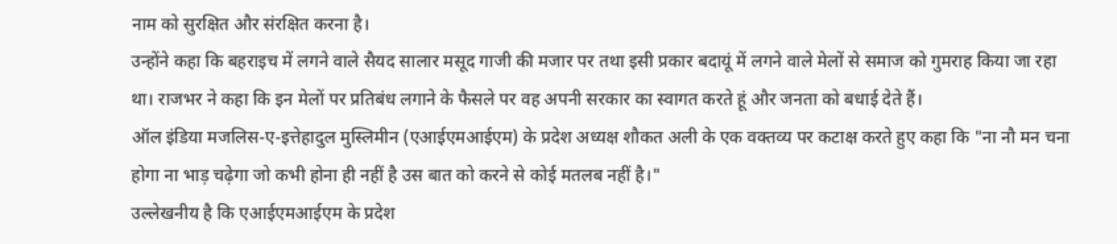नाम को सुरक्षित और संरक्षित करना है।
उन्होंने कहा कि बहराइच में लगने वाले सैयद सालार मसूद गाजी की मजार पर तथा इसी प्रकार बदायूं में लगने वाले मेलों से समाज को गुमराह किया जा रहा था। राजभर ने कहा कि इन मेलों पर प्रतिबंध लगाने के फैसले पर वह अपनी सरकार का स्वागत करते हूं और जनता को बधाई देते हैं।
ऑल इंडिया मजलिस-ए-इत्तेहादुल मुस्लिमीन (एआईएमआईएम) के प्रदेश अध्यक्ष शौकत अली के एक वक्तव्य पर कटाक्ष करते हुए कहा कि "ना नौ मन चना होगा ना भाड़ चढ़ेगा जो कभी होना ही नहीं है उस बात को करने से कोई मतलब नहीं है।"
उल्लेखनीय है कि एआईएमआईएम के प्रदेश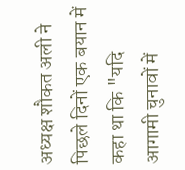अध्यक्ष शौकत अली ने पिछले दिनों एक बयान में कहा था कि "यदि आगामी चुनावों में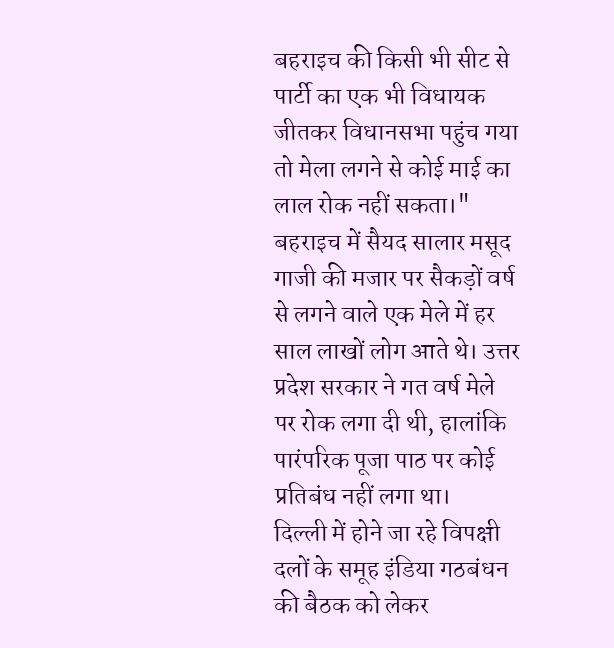बहराइच की किसी भी सीट से पार्टी का एक भी विधायक जीतकर विधानसभा पहुंच गया तो मेला लगने से कोई माई का लाल रोक नहीं सकता।"
बहराइच में सैयद सालार मसूद गाजी की मजार पर सैकड़ों वर्ष से लगने वाले एक मेले में हर साल लाखों लोग आते थे। उत्तर प्रदेश सरकार ने गत वर्ष मेले पर रोक लगा दी थी, हालांकि पारंपरिक पूजा पाठ पर कोई प्रतिबंध नहीं लगा था।
दिल्ली में होने जा रहे विपक्षी दलों के समूह इंडिया गठबंधन की बैठक को लेकर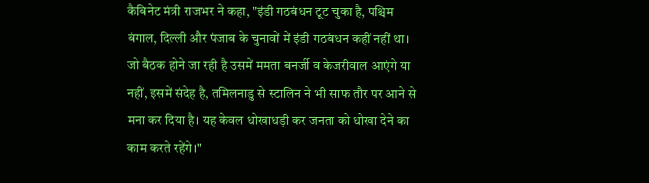कैबिनेट मंत्री राजभर ने कहा, "इंडी गठबंधन टूट चुका है, पश्चिम बंगाल, दिल्ली और पंजाब के चुनावों में इंडी गठबंधन कहीं नहीं था। जो बैठक होने जा रही है उसमें ममता बनर्जी व केजरीवाल आएंगे या नहीं, इसमें संदेह है, तमिलनाडु से स्टालिन ने भी साफ तौर पर आने से मना कर दिया है। यह केवल धोखाधड़ी कर जनता को धोखा देने का काम करते रहेंगे।"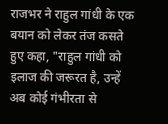राजभर ने राहुल गांधी के एक बयान को लेकर तंज कसते हुए कहा, "राहुल गांधी को इलाज की जरूरत है, उन्हें अब कोई गंभीरता से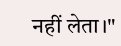नहीं लेता।"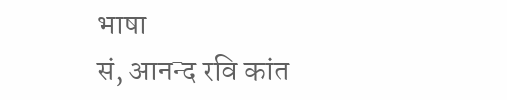भाषा
सं, आनन्द रवि कांत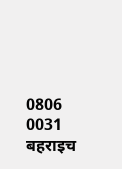0806 0031 बहराइच